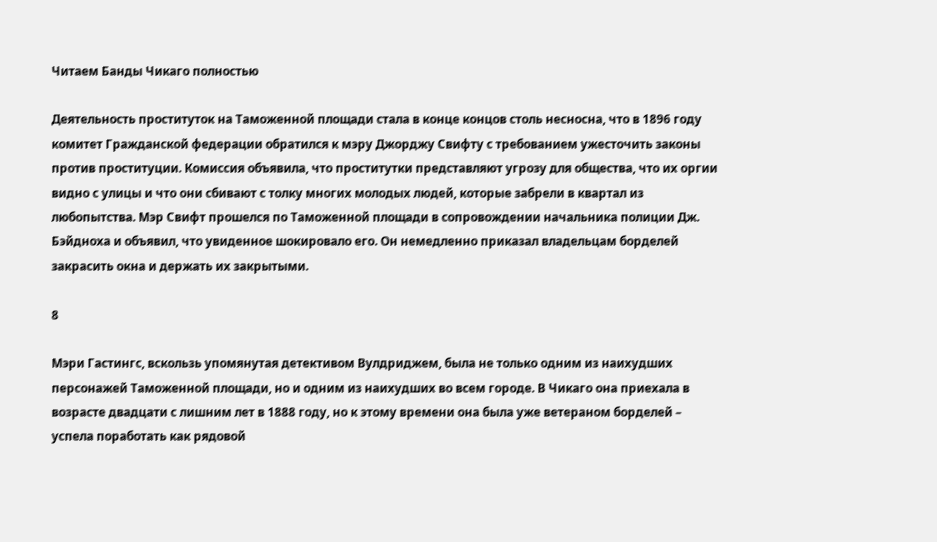Читаем Банды Чикаго полностью

Деятельность проституток на Таможенной площади стала в конце концов столь несносна, что в 1896 году комитет Гражданской федерации обратился к мэру Джорджу Свифту с требованием ужесточить законы против проституции. Комиссия объявила, что проститутки представляют угрозу для общества, что их оргии видно с улицы и что они сбивают с толку многих молодых людей, которые забрели в квартал из любопытства. Мэр Свифт прошелся по Таможенной площади в сопровождении начальника полиции Дж. Бэйдноха и объявил, что увиденное шокировало его. Он немедленно приказал владельцам борделей закрасить окна и держать их закрытыми.

8

Мэри Гастингс, вскользь упомянутая детективом Вулдриджем, была не только одним из наихудших персонажей Таможенной площади, но и одним из наихудших во всем городе. В Чикаго она приехала в возрасте двадцати с лишним лет в 1888 году, но к этому времени она была уже ветераном борделей – успела поработать как рядовой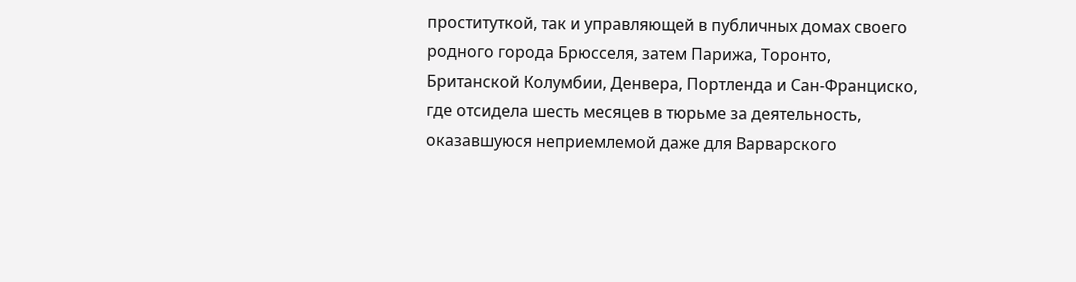проституткой, так и управляющей в публичных домах своего родного города Брюсселя, затем Парижа, Торонто, Британской Колумбии, Денвера, Портленда и Сан-Франциско, где отсидела шесть месяцев в тюрьме за деятельность, оказавшуюся неприемлемой даже для Варварского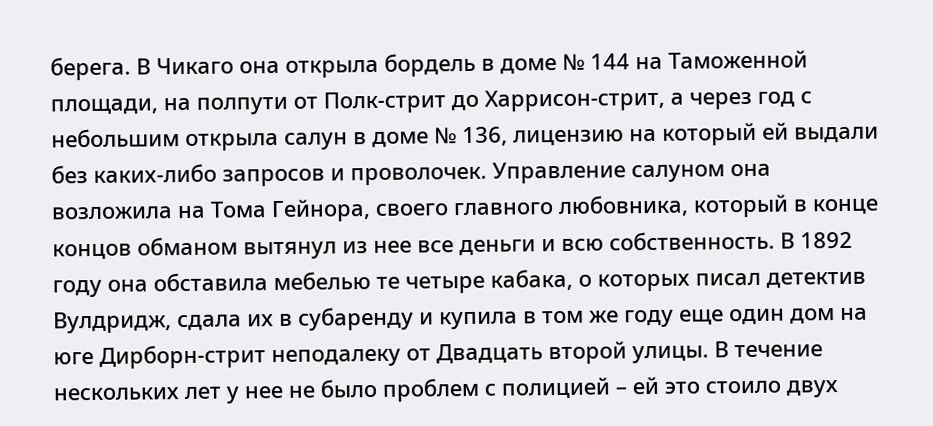берега. В Чикаго она открыла бордель в доме № 144 на Таможенной площади, на полпути от Полк-стрит до Харрисон-стрит, а через год с небольшим открыла салун в доме № 136, лицензию на который ей выдали без каких-либо запросов и проволочек. Управление салуном она возложила на Тома Гейнора, своего главного любовника, который в конце концов обманом вытянул из нее все деньги и всю собственность. В 1892 году она обставила мебелью те четыре кабака, о которых писал детектив Вулдридж, сдала их в субаренду и купила в том же году еще один дом на юге Дирборн-стрит неподалеку от Двадцать второй улицы. В течение нескольких лет у нее не было проблем с полицией – ей это стоило двух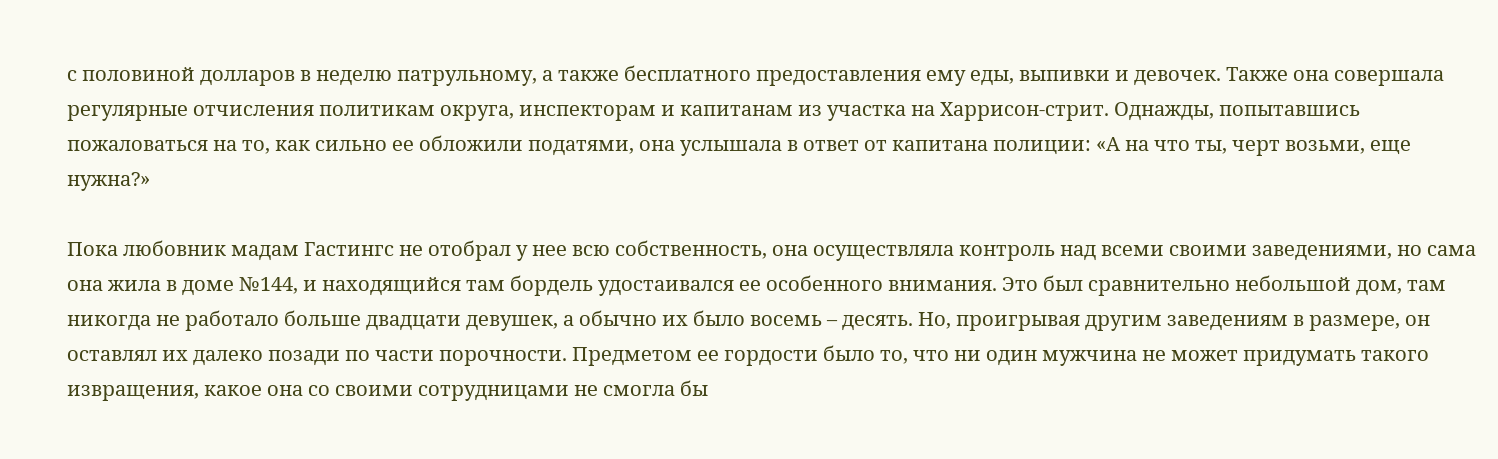с половиной долларов в неделю патрульному, а также бесплатного предоставления ему еды, выпивки и девочек. Также она совершала регулярные отчисления политикам округа, инспекторам и капитанам из участка на Харрисон-стрит. Однажды, попытавшись пожаловаться на то, как сильно ее обложили податями, она услышала в ответ от капитана полиции: «А на что ты, черт возьми, еще нужна?»

Пока любовник мадам Гастингс не отобрал у нее всю собственность, она осуществляла контроль над всеми своими заведениями, но сама она жила в доме №144, и находящийся там бордель удостаивался ее особенного внимания. Это был сравнительно небольшой дом, там никогда не работало больше двадцати девушек, а обычно их было восемь – десять. Но, проигрывая другим заведениям в размере, он оставлял их далеко позади по части порочности. Предметом ее гордости было то, что ни один мужчина не может придумать такого извращения, какое она со своими сотрудницами не смогла бы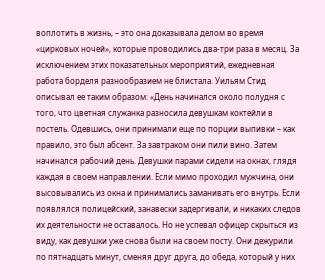воплотить в жизнь, – это она доказывала делом во время «цирковых ночей», которые проводились два-три раза в месяц. За исключением этих показательных мероприятий, ежедневная работа борделя разнообразием не блистала. Уильям Стид описывал ее таким образом: «День начинался около полудня с того, что цветная служанка разносила девушкам коктейли в постель. Одевшись, они принимали еще по порции выпивки – как правило, это был абсент. За завтраком они пили вино. Затем начинался рабочий день. Девушки парами сидели на окнах, глядя каждая в своем направлении. Если мимо проходил мужчина, они высовывались из окна и принимались заманивать его внутрь. Если появлялся полицейский, занавески задергивали, и никаких следов их деятельности не оставалось. Но не успевал офицер скрыться из виду, как девушки уже снова были на своем посту. Они дежурили по пятнадцать минут, сменяя друг друга, до обеда, который у них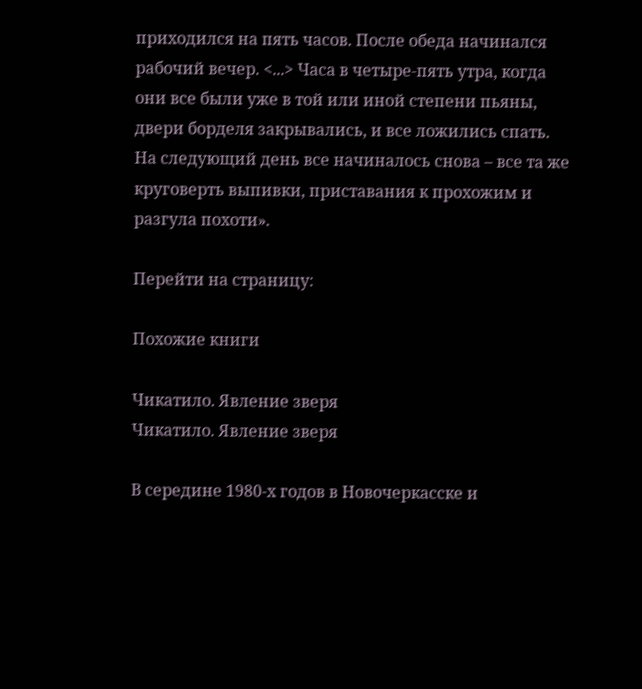приходился на пять часов. После обеда начинался рабочий вечер. <...> Часа в четыре-пять утра, когда они все были уже в той или иной степени пьяны, двери борделя закрывались, и все ложились спать. На следующий день все начиналось снова – все та же круговерть выпивки, приставания к прохожим и разгула похоти».

Перейти на страницу:

Похожие книги

Чикатило. Явление зверя
Чикатило. Явление зверя

В середине 1980-х годов в Новочеркасске и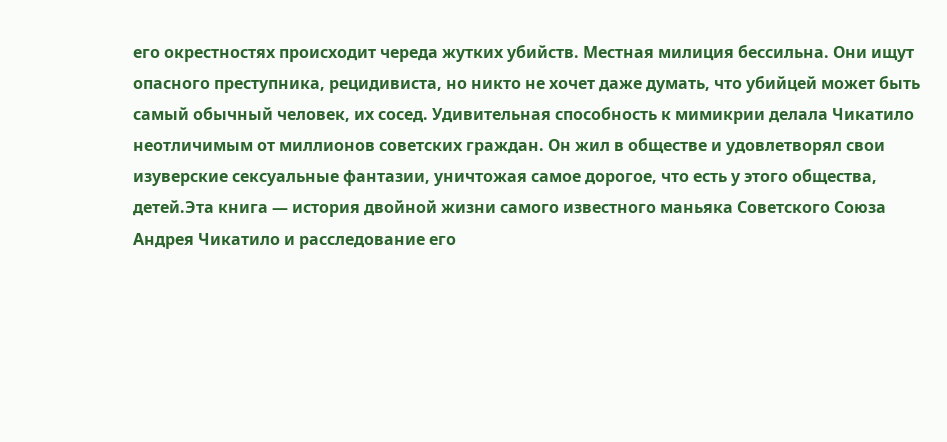его окрестностях происходит череда жутких убийств. Местная милиция бессильна. Они ищут опасного преступника, рецидивиста, но никто не хочет даже думать, что убийцей может быть самый обычный человек, их сосед. Удивительная способность к мимикрии делала Чикатило неотличимым от миллионов советских граждан. Он жил в обществе и удовлетворял свои изуверские сексуальные фантазии, уничтожая самое дорогое, что есть у этого общества, детей.Эта книга — история двойной жизни самого известного маньяка Советского Союза Андрея Чикатило и расследование его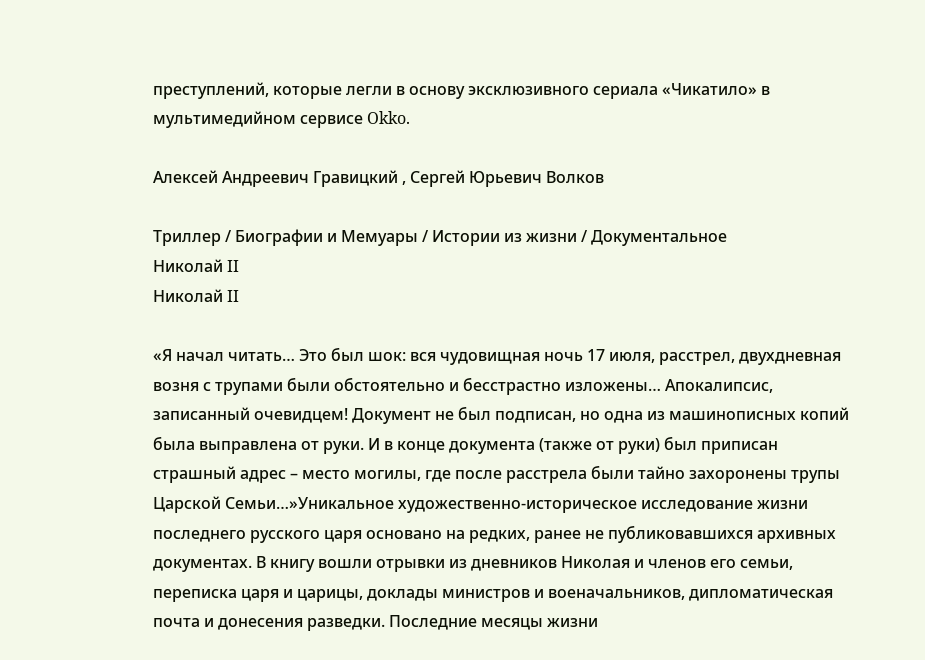преступлений, которые легли в основу эксклюзивного сериала «Чикатило» в мультимедийном сервисе Okko.

Алексей Андреевич Гравицкий , Сергей Юрьевич Волков

Триллер / Биографии и Мемуары / Истории из жизни / Документальное
Николай II
Николай II

«Я начал читать… Это был шок: вся чудовищная ночь 17 июля, расстрел, двухдневная возня с трупами были обстоятельно и бесстрастно изложены… Апокалипсис, записанный очевидцем! Документ не был подписан, но одна из машинописных копий была выправлена от руки. И в конце документа (также от руки) был приписан страшный адрес – место могилы, где после расстрела были тайно захоронены трупы Царской Семьи…»Уникальное художественно-историческое исследование жизни последнего русского царя основано на редких, ранее не публиковавшихся архивных документах. В книгу вошли отрывки из дневников Николая и членов его семьи, переписка царя и царицы, доклады министров и военачальников, дипломатическая почта и донесения разведки. Последние месяцы жизни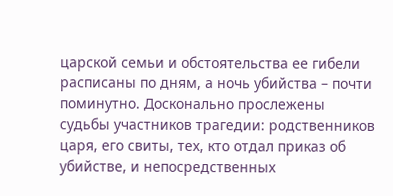царской семьи и обстоятельства ее гибели расписаны по дням, а ночь убийства – почти поминутно. Досконально прослежены судьбы участников трагедии: родственников царя, его свиты, тех, кто отдал приказ об убийстве, и непосредственных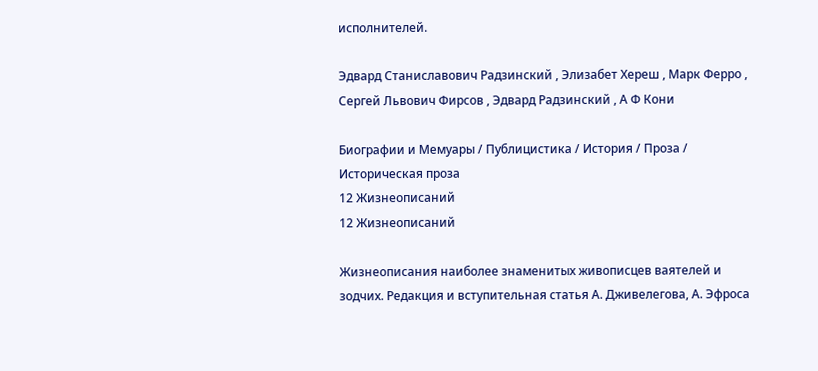исполнителей.

Эдвард Станиславович Радзинский , Элизабет Хереш , Марк Ферро , Сергей Львович Фирсов , Эдвард Радзинский , А Ф Кони

Биографии и Мемуары / Публицистика / История / Проза / Историческая проза
12 Жизнеописаний
12 Жизнеописаний

Жизнеописания наиболее знаменитых живописцев ваятелей и зодчих. Редакция и вступительная статья А. Дживелегова, А. Эфроса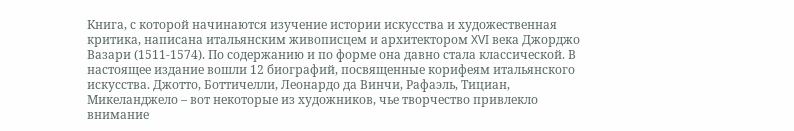Книга, с которой начинаются изучение истории искусства и художественная критика, написана итальянским живописцем и архитектором XVI века Джорджо Вазари (1511-1574). По содержанию и по форме она давно стала классической. В настоящее издание вошли 12 биографий, посвященные корифеям итальянского искусства. Джотто, Боттичелли, Леонардо да Винчи, Рафаэль, Тициан, Микеланджело – вот некоторые из художников, чье творчество привлекло внимание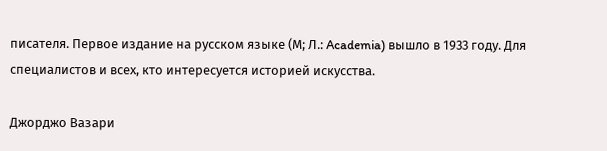писателя. Первое издание на русском языке (М; Л.: Academia) вышло в 1933 году. Для специалистов и всех, кто интересуется историей искусства.

Джорджо Вазари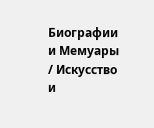Биографии и Мемуары / Искусство и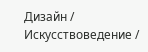Дизайн / Искусствоведение /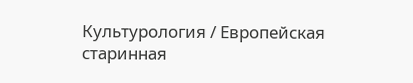Культурология / Европейская старинная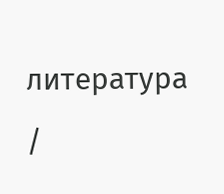литература /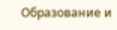Образование и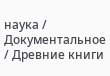наука / Документальное / Древние книги